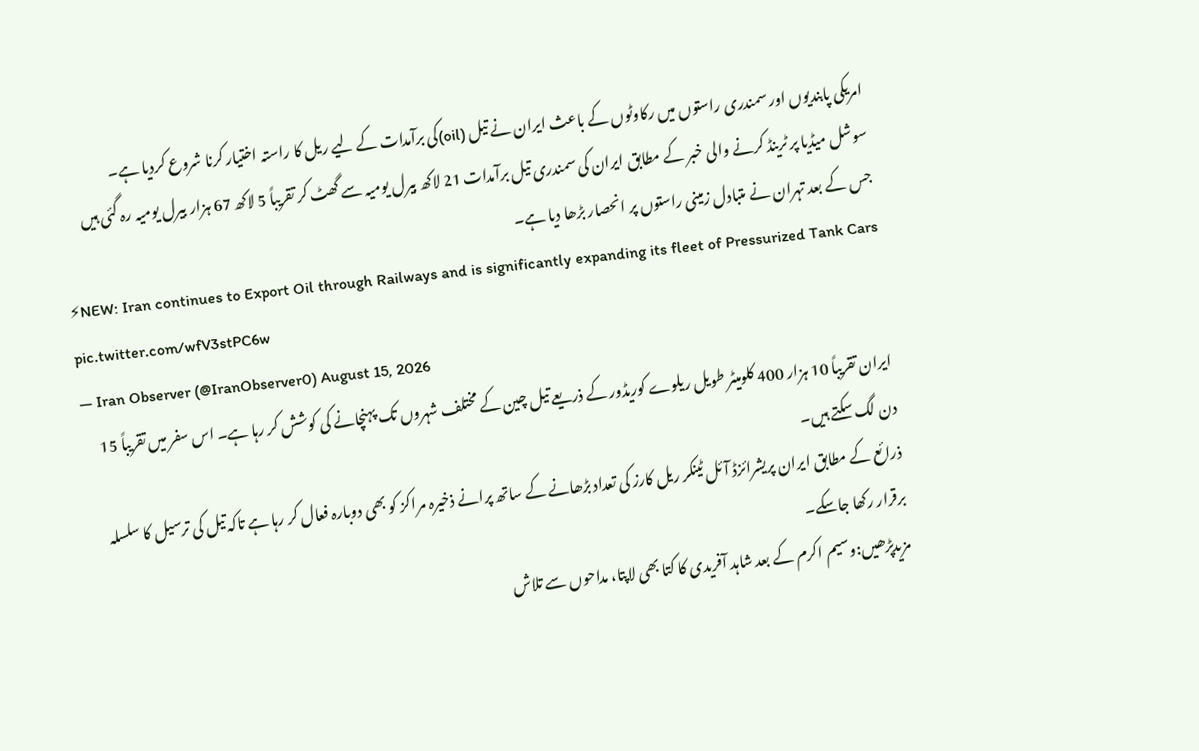امریکی پابندیوں اور سمندری راستوں میں رکاوٹوں کے باعث ایران نے تیل (oil)کی برآمدات کے لیے ریل کا راستہ اختیار کرنا شروع کردیا ہے۔
سوشل میڈیا پر ٹرینڈ کرنے والی خبر کے مطابق ایران کی سمندری تیل برآمدات 21 لاکھ بیرل یومیہ سے گھٹ کر تقریباً 5 لاکھ 67 ہزار بیرل یومیہ رہ گئی ہیں جس کے بعد تہران نے متبادل زمینی راستوں پر انحصار بڑھا دیا ہے۔
⚡NEW: Iran continues to Export Oil through Railways and is significantly expanding its fleet of Pressurized Tank Cars pic.twitter.com/wfV3stPC6w
— Iran Observer (@IranObserver0) August 15, 2026
ایران تقریباً 10 ہزار 400 کلومیٹر طویل ریلوے کوریڈور کے ذریعے تیل چین کے مختلف شہروں تک پہنچانے کی کوشش کر رہا ہے۔ اس سفر میں تقریباً 15 دن لگ سکتے ہیں۔
ذرائع کے مطابق ایران پریشرائزڈ آئل ٹینکر ریل کارز کی تعداد بڑھانے کے ساتھ پرانے ذخیرہ مراکز کو بھی دوبارہ فعال کر رہا ہے تاکہ تیل کی ترسیل کا سلسلہ برقرار رکھا جاسکے۔
مزیدپڑھیں:وسیم اکرم کے بعد شاہد آفریدی کا کتا بھی لاپتا، مداحوں سے تلاش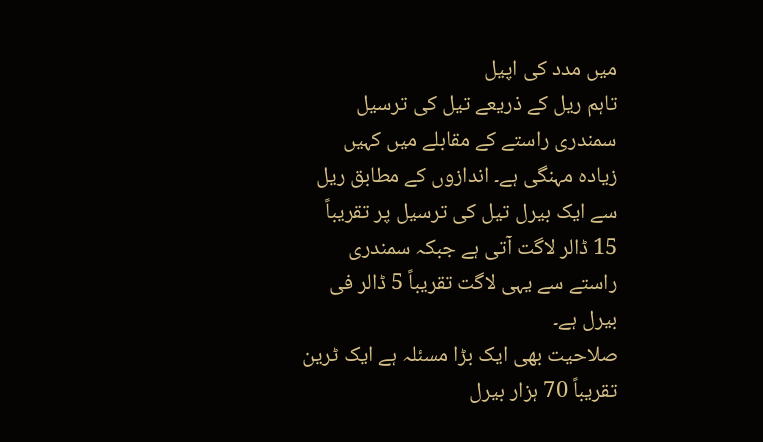میں مدد کی اپیل
تاہم ریل کے ذریعے تیل کی ترسیل سمندری راستے کے مقابلے میں کہیں زیادہ مہنگی ہے۔ اندازوں کے مطابق ریل سے ایک بیرل تیل کی ترسیل پر تقریباً 15 ڈالر لاگت آتی ہے جبکہ سمندری راستے سے یہی لاگت تقریباً 5 ڈالر فی بیرل ہے۔
صلاحیت بھی ایک بڑا مسئلہ ہے ایک ٹرین تقریباً 70 ہزار بیرل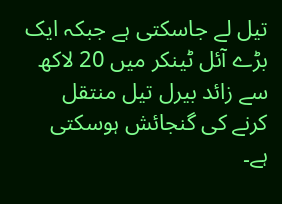تیل لے جاسکتی ہے جبکہ ایک بڑے آئل ٹینکر میں 20 لاکھ سے زائد بیرل تیل منتقل کرنے کی گنجائش ہوسکتی ہے۔